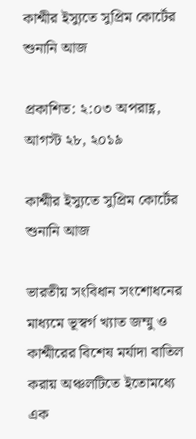কাশ্মীর ইস্যুতে সুপ্রিম কোর্টের শুনানি আজ

প্রকাশিত: ২:০৩ অপরাহ্ণ, আগস্ট ২৮, ২০১৯

কাশ্মীর ইস্যুতে সুপ্রিম কোর্টের শুনানি আজ

ভারতীয় সংবিধান সংশোধনের মাধ্যমে ভূস্বর্গ খ্যাত জম্মু ও কাশ্মীরের বিশেষ মর্যাদা বাতিল করায় অঞ্চলটিতে ইতোমধ্যে এক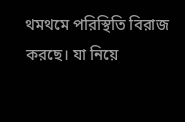থমথমে পরিস্থিতি বিরাজ করছে। যা নিয়ে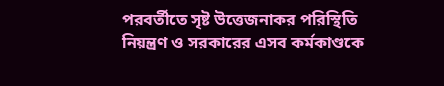পরবর্তীতে সৃষ্ট উত্তেজনাকর পরিস্থিতি নিয়ন্ত্রণ ও সরকারের এসব কর্মকাণ্ডকে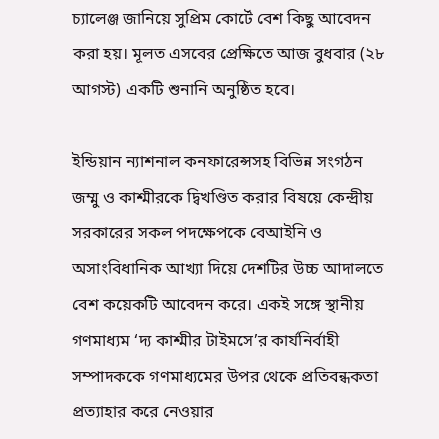চ্যালেঞ্জ জানিয়ে সুপ্রিম কোর্টে বেশ কিছু আবেদন করা হয়। মূলত এসবের প্রেক্ষিতে আজ বুধবার (২৮ আগস্ট) একটি শুনানি অনুষ্ঠিত হবে।

ইন্ডিয়ান ন্যাশনাল কনফারেন্সসহ বিভিন্ন সংগঠন জম্মু ও কাশ্মীরকে দ্বিখণ্ডিত করার বিষয়ে কেন্দ্রীয় সরকারের সকল পদক্ষেপকে বেআইনি ও অসাংবিধানিক আখ্যা দিয়ে দেশটির উচ্চ আদালতে বেশ কয়েকটি আবেদন করে। একই সঙ্গে স্থানীয় গণমাধ্যম ‘দ্য কাশ্মীর টাইমসে’র কার্যনির্বাহী সম্পাদককে গণমাধ্যমের উপর থেকে প্রতিবন্ধকতা প্রত্যাহার করে নেওয়ার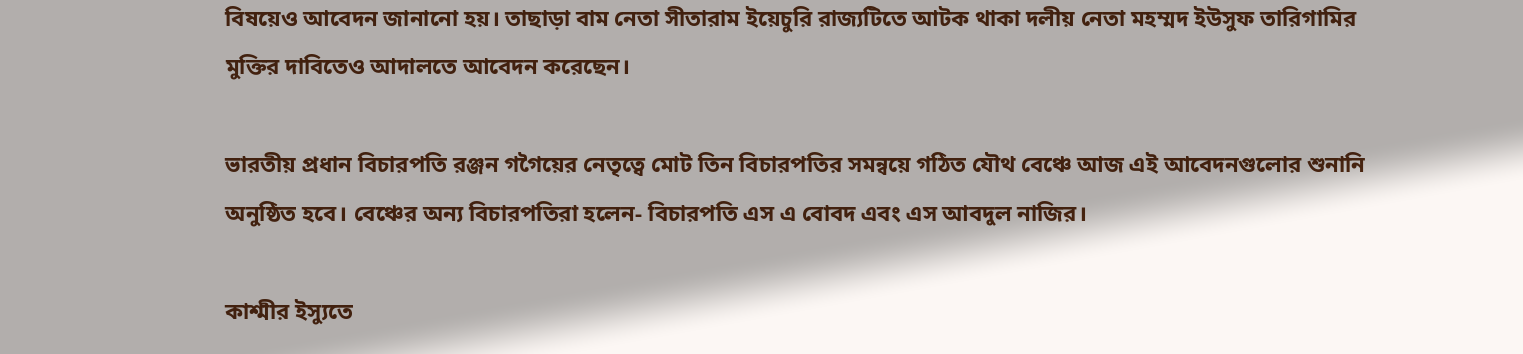বিষয়েও আবেদন জানানো হয়। তাছাড়া বাম নেতা সীতারাম ইয়েচুরি রাজ্যটিতে আটক থাকা দলীয় নেতা মহম্মদ ইউসুফ তারিগামির মুক্তির দাবিতেও আদালতে আবেদন করেছেন।

ভারতীয় প্রধান বিচারপতি রঞ্জন গগৈয়ের নেতৃত্বে মোট তিন বিচারপতির সমন্বয়ে গঠিত যৌথ বেঞ্চে আজ এই আবেদনগুলোর শুনানি অনুষ্ঠিত হবে। বেঞ্চের অন্য বিচারপতিরা হলেন- বিচারপতি এস এ বোবদ এবং এস আবদুল নাজির।

কাশ্মীর ইস্যুতে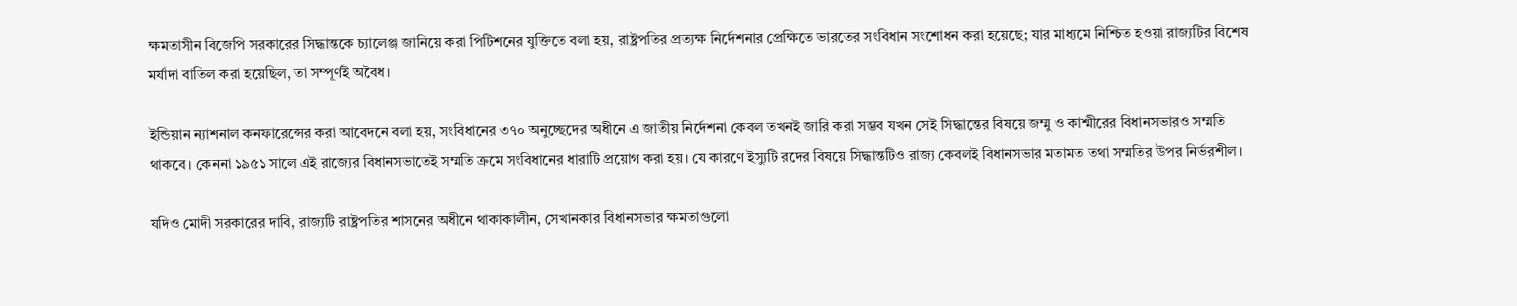ক্ষমতাসীন বিজেপি সরকারের সিদ্ধান্তকে চ্যালেঞ্জ জানিয়ে করা পিটিশনের যুক্তিতে বলা হয়, রাষ্ট্রপতির প্রত্যক্ষ নির্দেশনার প্রেক্ষিতে ভারতের সংবিধান সংশোধন করা হয়েছে; যার মাধ্যমে নিশ্চিত হওয়া রাজ্যটির বিশেষ মর্যাদা বাতিল করা হয়েছিল, তা সম্পূর্ণই অবৈধ।

ইন্ডিয়ান ন্যাশনাল কনফারেন্সের করা আবেদনে বলা হয়, সংবিধানের ৩৭০ অনুচ্ছেদের অধীনে এ জাতীয় নির্দেশনা কেবল তখনই জারি করা সম্ভব যখন সেই সিদ্ধান্তের বিষয়ে জম্মু ও কাশ্মীরের বিধানসভারও সম্মতি থাকবে। কেননা ১৯৫১ সালে এই রাজ্যের বিধানসভাতেই সম্মতি ক্রমে সংবিধানের ধারাটি প্রয়োগ করা হয়। যে কারণে ইস্যুটি রদের বিষয়ে সিদ্ধান্তটিও রাজ্য কেবলই বিধানসভার মতামত তথা সম্মতির উপর নির্ভরশীল।

যদিও মোদী সরকারের দাবি, রাজ্যটি রাষ্ট্রপতির শাসনের অধীনে থাকাকালীন, সেখানকার বিধানসভার ক্ষমতাগুলো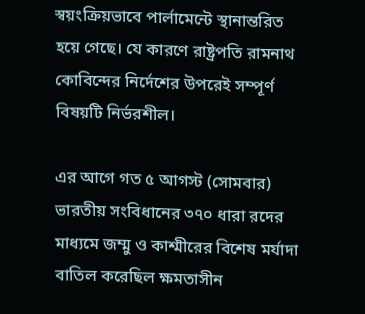স্বয়ংক্রিয়ভাবে পার্লামেন্টে স্থানান্তরিত হয়ে গেছে। যে কারণে রাষ্ট্রপতি রামনাথ কোবিন্দের নির্দেশের উপরেই সম্পূর্ণ বিষয়টি নির্ভরশীল।

এর আগে গত ৫ আগস্ট (সোমবার) ভারতীয় সংবিধানের ৩৭০ ধারা রদের মাধ্যমে জম্মু ও কাশ্মীরের বিশেষ মর্যাদা বাতিল করেছিল ক্ষমতাসীন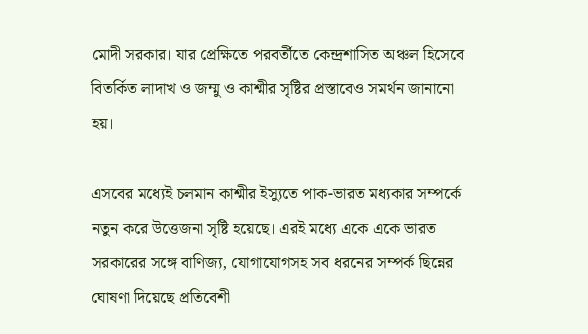মোদী সরকার। যার প্রেক্ষিতে পরবর্তীতে কেন্দ্রশাসিত অঞ্চল হিসেবে বিতর্কিত লাদাখ ও জম্মু ও কাশ্মীর সৃষ্টির প্রস্তাবেও সমর্থন জানানো হয়।

এসবের মধ্যেই চলমান কাশ্মীর ইস্যুতে পাক-ভারত মধ্যকার সম্পর্কে নতুন করে উত্তেজনা সৃষ্টি হয়েছে। এরই মধ্যে একে একে ভারত সরকারের সঙ্গে বাণিজ্য, যোগাযোগসহ সব ধরনের সম্পর্ক ছিন্নের ঘোষণা দিয়েছে প্রতিবেশী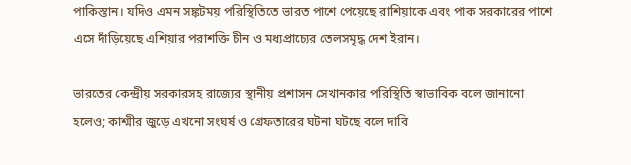পাকিস্তান। যদিও এমন সঙ্কটময় পরিস্থিতিতে ভারত পাশে পেয়েছে রাশিয়াকে এবং পাক সরকারের পাশে এসে দাঁড়িয়েছে এশিয়ার পরাশক্তি চীন ও মধ্যপ্রাচ্যের তেলসমৃদ্ধ দেশ ইরান।

ভারতের কেন্দ্রীয় সরকারসহ রাজ্যের স্থানীয় প্রশাসন সেখানকার পরিস্থিতি স্বাভাবিক বলে জানানো হলেও; কাশ্মীর জুড়ে এখনো সংঘর্ষ ও গ্রেফতারের ঘটনা ঘটছে বলে দাবি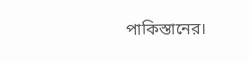পাকিস্তানের।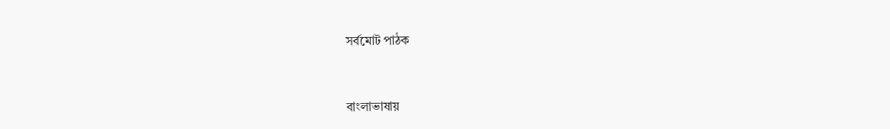সর্বমোট পাঠক


বাংলাভাষায়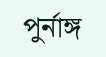পুর্নাঙ্গ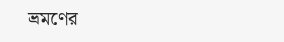ভ্রমণের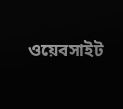ওয়েবসাইট